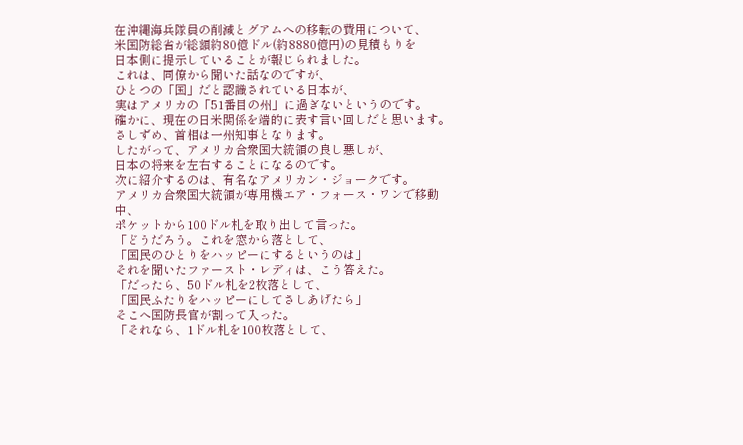在沖縄海兵隊員の削減とグアムへの移転の費用について、
米国防総省が総額約80億ドル(約8880億円)の見積もりを
日本側に提示していることが報じられました。
これは、同僚から聞いた話なのですが、
ひとつの「国」だと認識されている日本が、
実はアメリカの「51番目の州」に過ぎないというのです。
確かに、現在の日米関係を端的に表す言い回しだと思います。
さしずめ、首相は一州知事となります。
したがって、アメリカ合衆国大統領の良し悪しが、
日本の将来を左右することになるのです。
次に紹介するのは、有名なアメリカン・ジョークです。
アメリカ合衆国大統領が専用機エア・フォース・ワンで移動中、
ポケットから100ドル札を取り出して言った。
「どうだろう。これを窓から落として、
「国民のひとりをハッピーにするというのは」
それを聞いたファースト・レディは、こう答えた。
「だったら、50ドル札を2枚落として、
「国民ふたりをハッピーにしてさしあげたら」
そこへ国防長官が割って入った。
「それなら、1ドル札を100枚落として、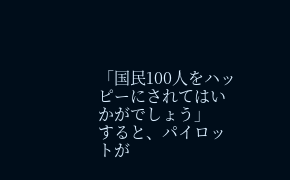「国民100人をハッピーにされてはいかがでしょう」
すると、パイロットが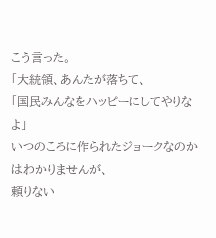こう言った。
「大統領、あんたが落ちて、
「国民みんなをハッピーにしてやりなよ」
いつのころに作られたジョークなのかはわかりませんが、
頼りない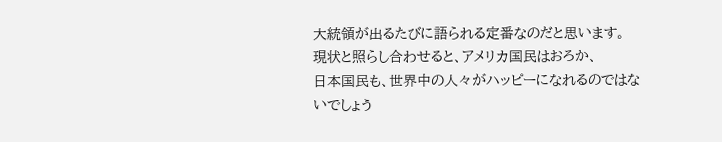大統領が出るたびに語られる定番なのだと思います。
現状と照らし合わせると、アメリカ国民はおろか、
日本国民も、世界中の人々がハッピーになれるのではないでしょう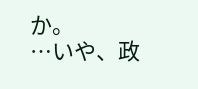か。
…いや、政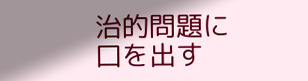治的問題に口を出す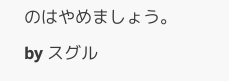のはやめましょう。
by スグル